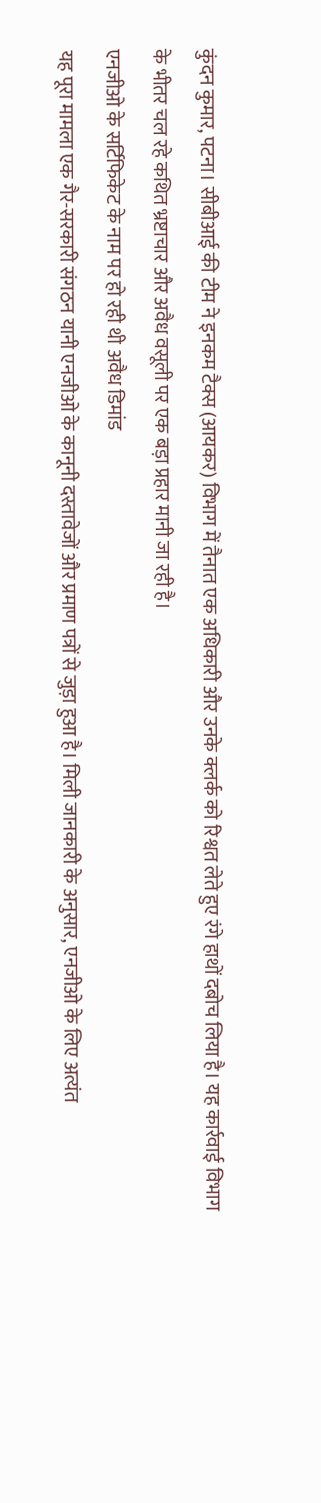कुंदन कुमार, पटना। सीबीआई की टीम ने इनकम टैक्स (आयकर) विभाग में तैनात एक अधिकारी और उनके क्लर्क को रिश्वत लेते हुए रंगे हाथों दबोच लिया है। यह कार्रवाई विभाग के भीतर चल रहे कथित भ्रष्टाचार और अवैध वसूली पर एक बड़ा प्रहार मानी जा रही है।
एनजीओ के सर्टिफिकेट के नाम पर हो रही थी अवैध डिमांड
यह पूरा मामला एक गैर-सरकारी संगठन यानी एनजीओ के कानूनी दस्तावेजों और प्रमाण पत्रों से जुड़ा हुआ है। मिली जानकारी के अनुसार, एनजीओ के लिए अत्यंत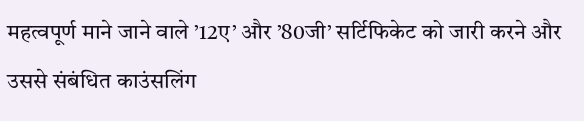महत्वपूर्ण माने जाने वाले ’12ए’ और ’80जी’ सर्टिफिकेट को जारी करने और उससे संबंधित काउंसलिंग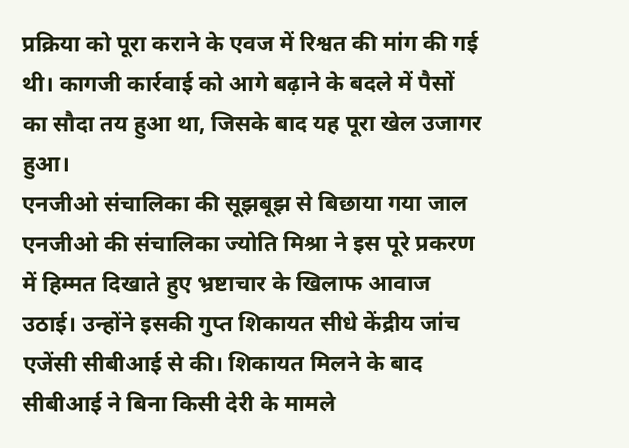प्रक्रिया को पूरा कराने के एवज में रिश्वत की मांग की गई थी। कागजी कार्रवाई को आगे बढ़ाने के बदले में पैसों का सौदा तय हुआ था, जिसके बाद यह पूरा खेल उजागर हुआ।
एनजीओ संचालिका की सूझबूझ से बिछाया गया जाल
एनजीओ की संचालिका ज्योति मिश्रा ने इस पूरे प्रकरण में हिम्मत दिखाते हुए भ्रष्टाचार के खिलाफ आवाज उठाई। उन्होंने इसकी गुप्त शिकायत सीधे केंद्रीय जांच एजेंसी सीबीआई से की। शिकायत मिलने के बाद सीबीआई ने बिना किसी देरी के मामले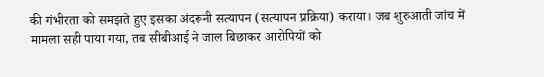की गंभीरता को समझते हुए इसका अंदरूनी सत्यापन (सत्यापन प्रक्रिया) कराया। जब शुरुआती जांच में मामला सही पाया गया, तब सीबीआई ने जाल बिछाकर आरोपियों को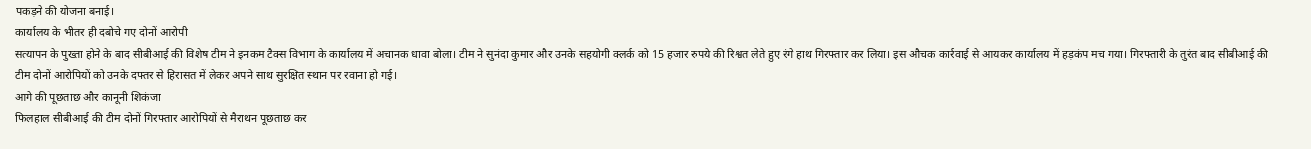पकड़ने की योजना बनाई।
कार्यालय के भीतर ही दबोचे गए दोनों आरोपी
सत्यापन के पुख्ता होने के बाद सीबीआई की विशेष टीम ने इनकम टैक्स विभाग के कार्यालय में अचानक धावा बोला। टीम ने सुनंदा कुमार और उनके सहयोगी क्लर्क को 15 हजार रुपये की रिश्वत लेते हुए रंगे हाथ गिरफ्तार कर लिया। इस औचक कार्रवाई से आयकर कार्यालय में हड़कंप मच गया। गिरफ्तारी के तुरंत बाद सीबीआई की टीम दोनों आरोपियों को उनके दफ्तर से हिरासत में लेकर अपने साथ सुरक्षित स्थान पर रवाना हो गई।
आगे की पूछताछ और कानूनी शिकंजा
फिलहाल सीबीआई की टीम दोनों गिरफ्तार आरोपियों से मैराथन पूछताछ कर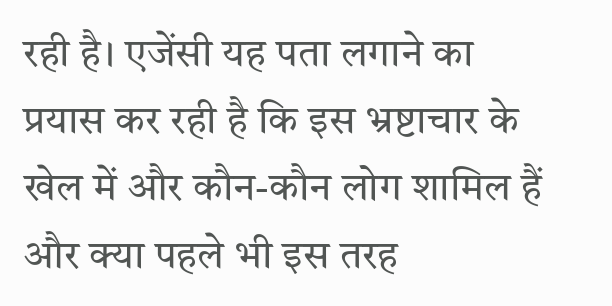रही है। एजेंसी यह पता लगाने का प्रयास कर रही है कि इस भ्रष्टाचार के खेल में और कौन-कौन लोग शामिल हैं और क्या पहले भी इस तरह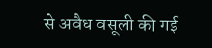से अवैध वसूली की गई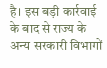है। इस बड़ी कार्रवाई के बाद से राज्य के अन्य सरकारी विभागों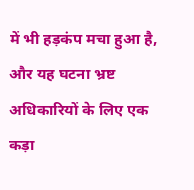में भी हड़कंप मचा हुआ है, और यह घटना भ्रष्ट अधिकारियों के लिए एक कड़ा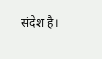संदेश है।